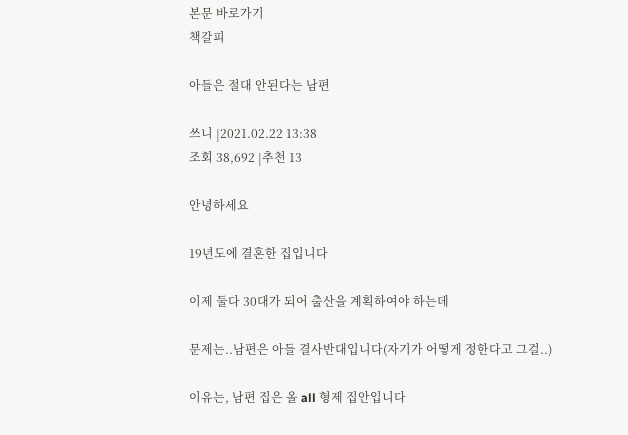본문 바로가기
책갈피

아들은 절대 안된다는 남편

쓰니 |2021.02.22 13:38
조회 38,692 |추천 13

안녕하세요

19년도에 결혼한 집입니다

이제 둘다 30대가 되어 출산을 계획하여야 하는데

문제는..남편은 아들 결사반대입니다(자기가 어떻게 정한다고 그걸..)

이유는, 남편 집은 올 all 형제 집안입니다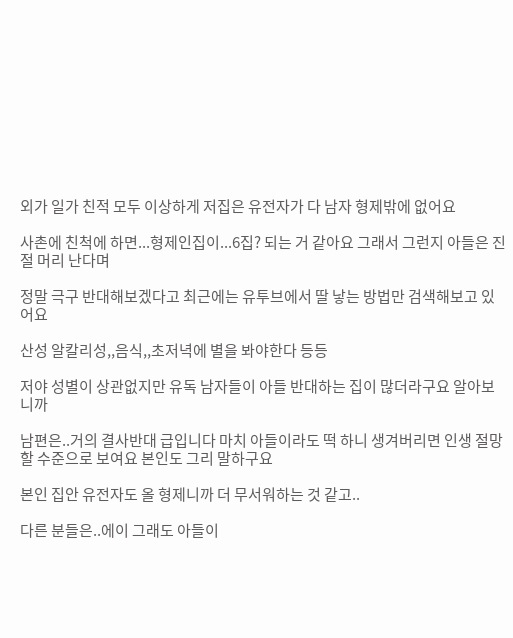외가 일가 친적 모두 이상하게 저집은 유전자가 다 남자 형제밖에 없어요

사촌에 친척에 하면...형제인집이...6집? 되는 거 같아요 그래서 그런지 아들은 진절 머리 난다며

정말 극구 반대해보겠다고 최근에는 유투브에서 딸 낳는 방법만 검색해보고 있어요

산성 알칼리성,,음식,,초저녁에 별을 봐야한다 등등

저야 성별이 상관없지만 유독 남자들이 아들 반대하는 집이 많더라구요 알아보니까

남편은..거의 결사반대 급입니다 마치 아들이라도 떡 하니 생겨버리면 인생 절망할 수준으로 보여요 본인도 그리 말하구요

본인 집안 유전자도 올 형제니까 더 무서워하는 것 같고..

다른 분들은..에이 그래도 아들이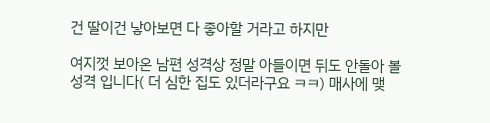건 딸이건 낳아보면 다 좋아할 거라고 하지만

여지껏 보아온 남편 성격상 정말 아들이면 뒤도 안돌아 볼 성격 입니다( 더 심한 집도 있더라구요 ㅋㅋ) 매사에 맺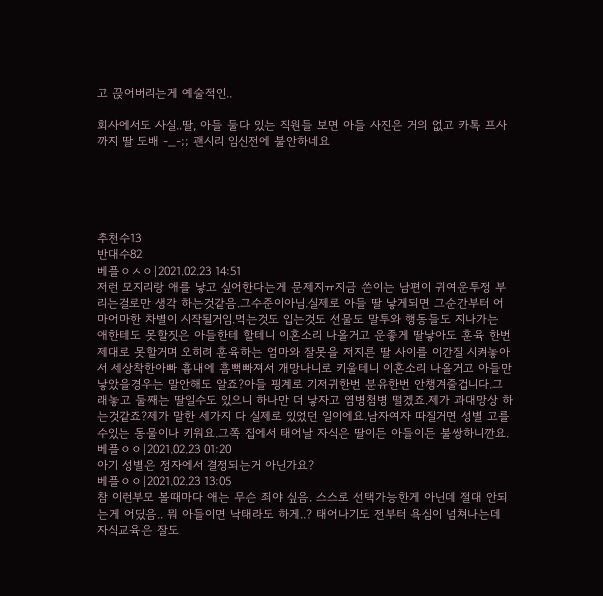고 끉어버리는게 예술적인..

회사에서도 사실..딸, 아들 둘다 있는 직원들 보면 아들 사진은 거의 없고 카톡 프사까지 딸 도배 -_-;; 괜시리 임신전에 불안하네요





추천수13
반대수82
베플ㅇㅅㅇ|2021.02.23 14:51
저런 모지리랑 애를 낳고 싶어한다는게 문제지ㅠ지금 쓴이는 남편이 귀여운투정 부리는걸로만 생각 하는것같음.그수준이아님.실제로 아들 딸 낳게되면 그순간부터 어마어마한 차별이 시작될거임.먹는것도 입는것도 선물도 말투와 행동들도 지나가는 애한테도 못할짓은 아들한테 할테니 이혼소리 나올거고 운좋게 딸낳아도 훈육 한번 제대로 못할거며 오히려 훈육하는 엄마와 잘못을 저지른 딸 사이를 이간질 시켜놓아서 세상착한아빠 흉내에 흠뻑빠져서 개망나니로 키울테니 이혼소리 나올거고 아들만 낳았을경우는 말안해도 알죠?아들 핑계로 기저귀한번 분유한번 안챙겨줄겁니다.그래놓고 둘째는 딸일수도 있으니 하나만 더 낳자고 염병첨병 떨겠죠.제가 과대망상 하는것같죠?제가 말한 세가지 다 실제로 있었던 일이에요.남자여자 따질거면 성별 고를수있는 동물이나 키워요.그쪽 집에서 태어날 자식은 딸이든 아들이든 불쌍하니깐요.
베플ㅇㅇ|2021.02.23 01:20
아기 성별은 정자에서 결정되는거 아닌가요?
베플ㅇㅇ|2021.02.23 13:05
참 이런부모 볼때마다 애는 무슨 죄야 싶음. 스스로 선택가능한게 아닌데 절대 안되는게 어딨음.. 뭐 아들이면 낙태라도 하게..? 태어나기도 전부터 욕심이 넘쳐나는데 자식교육은 잘도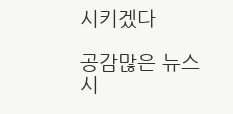시키겠다

공감많은 뉴스 시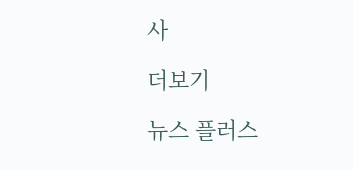사

더보기

뉴스 플러스